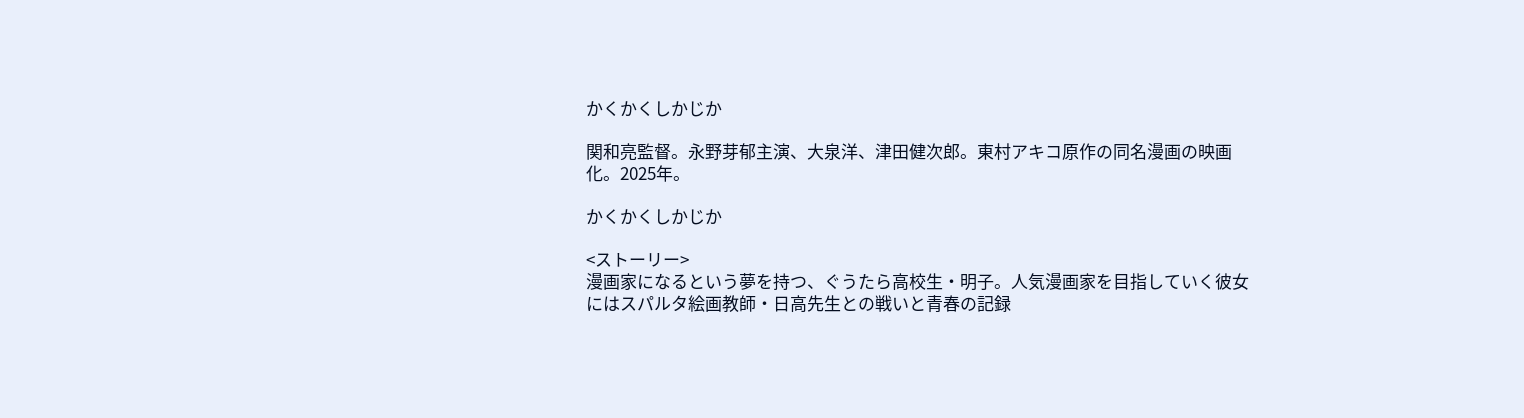かくかくしかじか

関和亮監督。永野芽郁主演、大泉洋、津田健次郎。東村アキコ原作の同名漫画の映画化。2025年。

かくかくしかじか

<ストーリー>
漫画家になるという夢を持つ、ぐうたら高校生・明子。人気漫画家を目指していく彼女にはスパルタ絵画教師・日高先生との戦いと青春の記録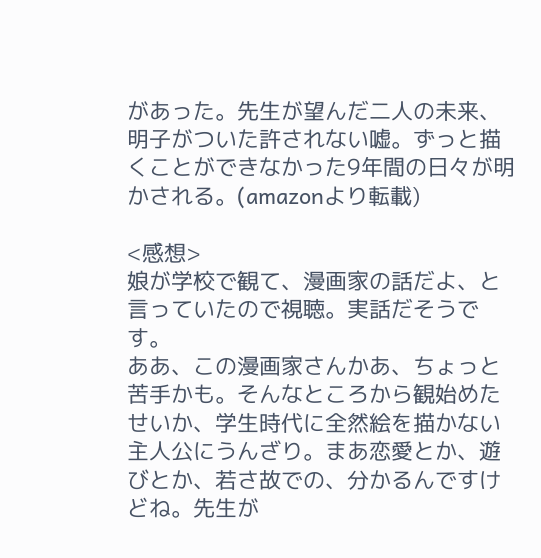があった。先生が望んだ二人の未来、明子がついた許されない嘘。ずっと描くことができなかった9年間の日々が明かされる。(amazonより転載)

<感想>
娘が学校で観て、漫画家の話だよ、と言っていたので視聴。実話だそうです。
ああ、この漫画家さんかあ、ちょっと苦手かも。そんなところから観始めたせいか、学生時代に全然絵を描かない主人公にうんざり。まあ恋愛とか、遊びとか、若さ故での、分かるんですけどね。先生が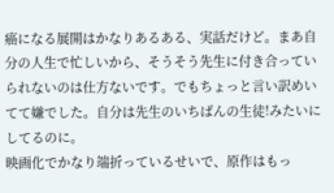癌になる展開はかなりあるある、実話だけど。まあ自分の人生で忙しいから、そうそう先生に付き合っていられないのは仕方ないです。でもちょっと言い訳めいてて嫌でした。自分は先生のいちばんの生徒!みたいにしてるのに。
映画化でかなり端折っているせいで、原作はもっ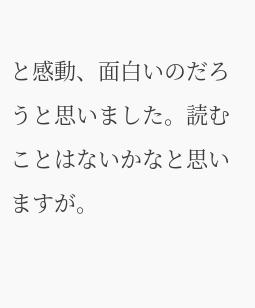と感動、面白いのだろうと思いました。読むことはないかなと思いますが。